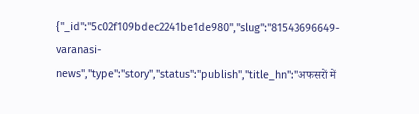{"_id":"5c02f109bdec2241be1de980","slug":"81543696649-varanasi-news","type":"story","status":"publish","title_hn":"अफसरों में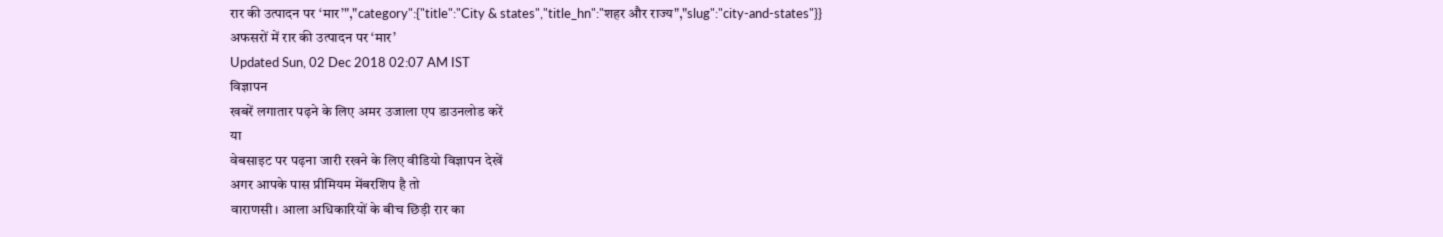रार की उत्पादन पर ‘मार’","category":{"title":"City & states","title_hn":"शहर और राज्य","slug":"city-and-states"}}
अफसरों में रार की उत्पादन पर ‘मार’
Updated Sun, 02 Dec 2018 02:07 AM IST
विज्ञापन
खबरें लगातार पढ़ने के लिए अमर उजाला एप डाउनलोड करें
या
वेबसाइट पर पढ़ना जारी रखने के लिए वीडियो विज्ञापन देखें
अगर आपके पास प्रीमियम मेंबरशिप है तो
वाराणसी। आला अधिकारियों के बीच छिड़ी रार का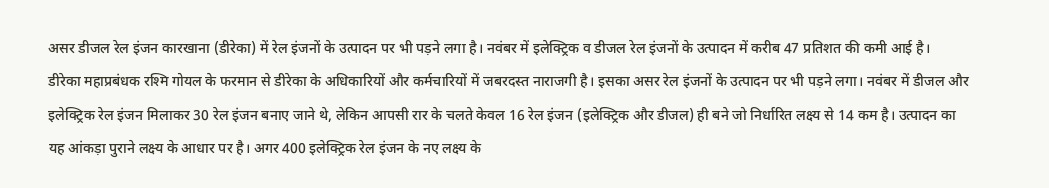असर डीजल रेल इंजन कारखाना (डीरेका) में रेल इंजनों के उत्पादन पर भी पड़ने लगा है। नवंबर में इलेक्ट्रिक व डीजल रेल इंजनों के उत्पादन में करीब 47 प्रतिशत की कमी आई है।
डीरेका महाप्रबंधक रश्मि गोयल के फरमान से डीरेका के अधिकारियों और कर्मचारियों में जबरदस्त नाराजगी है। इसका असर रेल इंजनों के उत्पादन पर भी पड़ने लगा। नवंबर में डीजल और इलेक्ट्रिक रेल इंजन मिलाकर 30 रेल इंजन बनाए जाने थे, लेकिन आपसी रार के चलते केवल 16 रेल इंजन (इलेक्ट्रिक और डीजल) ही बने जो निर्धारित लक्ष्य से 14 कम है। उत्पादन का यह आंकड़ा पुराने लक्ष्य के आधार पर है। अगर 400 इलेक्ट्रिक रेल इंजन के नए लक्ष्य के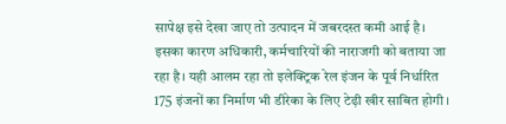सापेक्ष इसे देखा जाए तो उत्पादन में जबरदस्त कमी आई है। इसका कारण अधिकारी, कर्मचारियों की नाराजगी को बताया जा रहा है। यही आलम रहा तो इलेक्ट्रिक रेल इंजन के पूर्व निर्धारित 175 इंजनों का निर्माण भी डीरेका के लिए टेढ़ी खीर साबित होगी।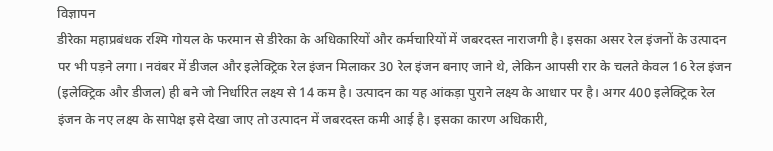विज्ञापन
डीरेका महाप्रबंधक रश्मि गोयल के फरमान से डीरेका के अधिकारियों और कर्मचारियों में जबरदस्त नाराजगी है। इसका असर रेल इंजनों के उत्पादन पर भी पड़ने लगा। नवंबर में डीजल और इलेक्ट्रिक रेल इंजन मिलाकर 30 रेल इंजन बनाए जाने थे, लेकिन आपसी रार के चलते केवल 16 रेल इंजन (इलेक्ट्रिक और डीजल) ही बने जो निर्धारित लक्ष्य से 14 कम है। उत्पादन का यह आंकड़ा पुराने लक्ष्य के आधार पर है। अगर 400 इलेक्ट्रिक रेल इंजन के नए लक्ष्य के सापेक्ष इसे देखा जाए तो उत्पादन में जबरदस्त कमी आई है। इसका कारण अधिकारी,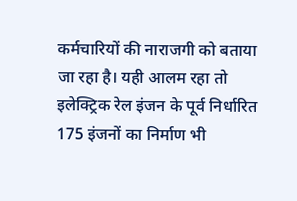कर्मचारियों की नाराजगी को बताया जा रहा है। यही आलम रहा तो इलेक्ट्रिक रेल इंजन के पूर्व निर्धारित 175 इंजनों का निर्माण भी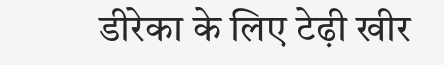डीरेका के लिए टेढ़ी खीर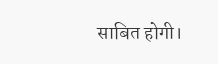साबित होगी।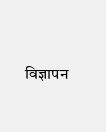विज्ञापन